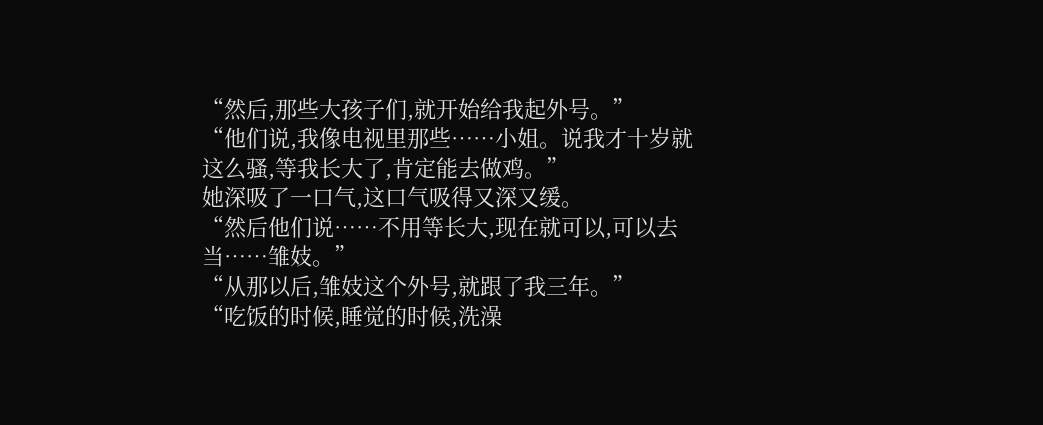“然后,那些大孩子们,就开始给我起外号。”
“他们说,我像电视里那些……小姐。说我才十岁就这么骚,等我长大了,肯定能去做鸡。”
她深吸了一口气,这口气吸得又深又缓。
“然后他们说……不用等长大,现在就可以,可以去当……雏妓。”
“从那以后,雏妓这个外号,就跟了我三年。”
“吃饭的时候,睡觉的时候,洗澡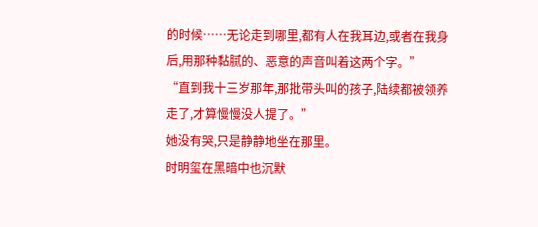的时候……无论走到哪里,都有人在我耳边,或者在我身后,用那种黏腻的、恶意的声音叫着这两个字。”
“直到我十三岁那年,那批带头叫的孩子,陆续都被领养走了,才算慢慢没人提了。”
她没有哭,只是静静地坐在那里。
时明玺在黑暗中也沉默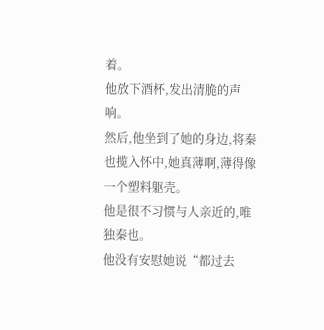着。
他放下酒杯,发出清脆的声响。
然后,他坐到了她的身边,将秦也揽入怀中,她真薄啊,薄得像一个塑料躯壳。
他是很不习惯与人亲近的,唯独秦也。
他没有安慰她说“都过去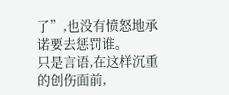了”,也没有愤怒地承诺要去惩罚谁。
只是言语,在这样沉重的创伤面前,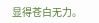显得苍白无力。